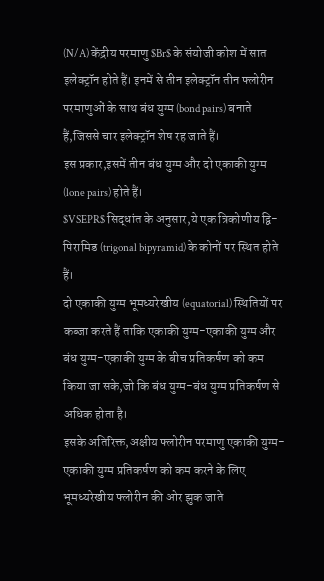(N/A) केंद्रीय परमाणु $Br$ के संयोजी कोश में सात इलेक्ट्रॉन होते हैं। इनमें से तीन इलेक्ट्रॉन तीन फ्लोरीन परमाणुओं के साथ बंध युग्म (bond pairs) बनाते हैं,जिससे चार इलेक्ट्रॉन शेष रह जाते हैं।
इस प्रकार,इसमें तीन बंध युग्म और दो एकाकी युग्म (lone pairs) होते हैं।
$VSEPR$ सिद्धांत के अनुसार,ये एक त्रिकोणीय द्वि-पिरामिड (trigonal bipyramid) के कोनों पर स्थित होते हैं।
दो एकाकी युग्म भूमध्यरेखीय (equatorial) स्थितियों पर कब्जा करते हैं ताकि एकाकी युग्म-एकाकी युग्म और बंध युग्म-एकाकी युग्म के बीच प्रतिकर्षण को कम किया जा सके,जो कि बंध युग्म-बंध युग्म प्रतिकर्षण से अधिक होता है।
इसके अतिरिक्त,अक्षीय फ्लोरीन परमाणु एकाकी युग्म-एकाकी युग्म प्रतिकर्षण को कम करने के लिए भूमध्यरेखीय फ्लोरीन की ओर झुक जाते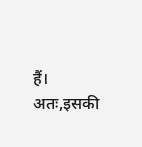हैं।
अतः,इसकी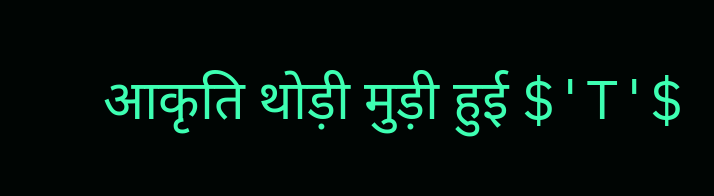आकृति थोड़ी मुड़ी हुई $'T'$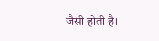जैसी होती है।